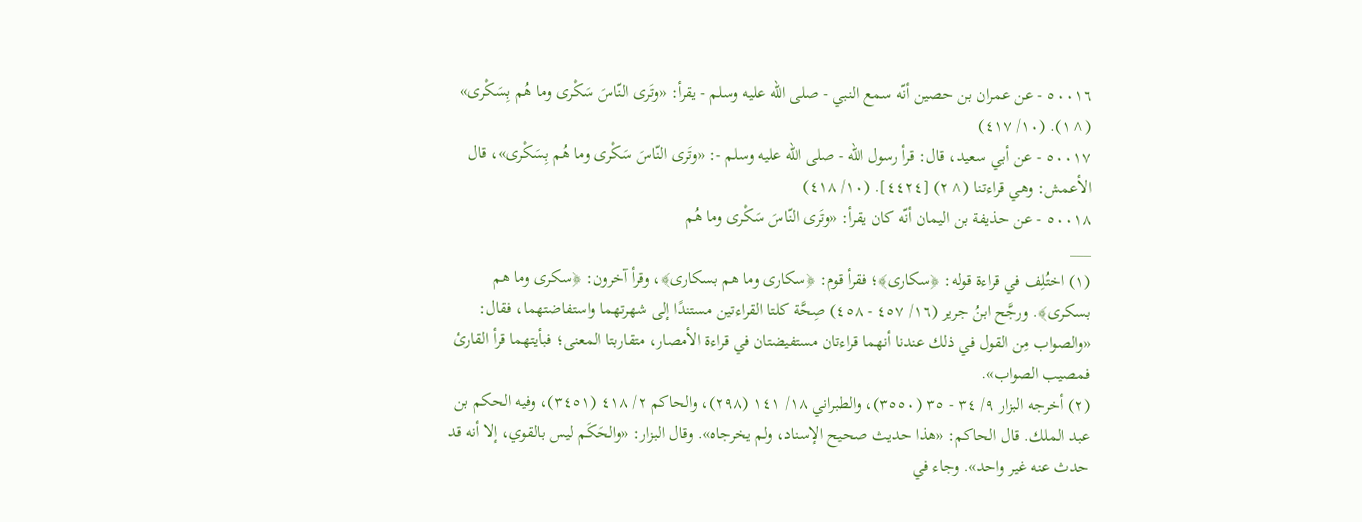٥٠٠١٦ - عن عمران بن حصين أنّه سمع النبي - صلى الله عليه وسلم - يقرأ: «وتَرى النّاسَ سَكْرى وما هُم بِسَكْرى» (^١). (١٠/ ٤١٧)
٥٠٠١٧ - عن أبي سعيد، قال: قرأ رسول الله - صلى الله عليه وسلم -: «وتَرى النّاسَ سَكْرى وما هُم بِسَكْرى»، قال الأعمش: وهي قراءتنا (^٢) [٤٤٢٤]. (١٠/ ٤١٨)
٥٠٠١٨ - عن حذيفة بن اليمان أنّه كان يقرأ: «وتَرى النّاسَ سَكْرى وما هُم
___
(١) اختُلِف في قراءة قوله: ﴿سكارى﴾؛ فقرأ قوم: ﴿سكارى وما هم بسكارى﴾، وقرأ آخرون: ﴿سكرى وما هم بسكرى﴾. ورجَّح ابنُ جرير (١٦/ ٤٥٧ - ٤٥٨) صِحَّة كلتا القراءتين مستندًا إلى شهرتهما واستفاضتهما، فقال: «والصواب مِن القول في ذلك عندنا أنهما قراءتان مستفيضتان في قراءة الأمصار، متقاربتا المعنى؛ فبأيتهما قرأ القارئ فمصيب الصواب».
(٢) أخرجه البزار ٩/ ٣٤ - ٣٥ (٣٥٥٠)، والطبراني ١٨/ ١٤١ (٢٩٨)، والحاكم ٢/ ٤١٨ (٣٤٥١)، وفيه الحكم بن عبد الملك. قال الحاكم: «هذا حديث صحيح الإسناد، ولم يخرجاه». وقال البزار: «والحَكَم ليس بالقوي، إلا أنه قد حدث عنه غير واحد». وجاء في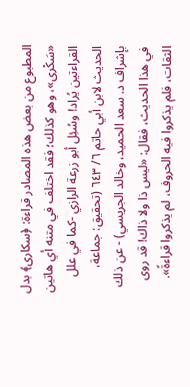المطبوع من بعض هذه المصادر قراءة: ﴿سكارى﴾ بدل «سَكْرى»، وهو كذلك؛ فقد اختلف في متنه أي هاتين القراءتين يُراد! وسُئِل أبو زرعة الرازي -كما في علل الحديث لابن أبي حاتم ٦/ ٦٤٣ (تحقيق: جماعة، بإشراف د. سعد الحميد، وخالد الجريسي) - عن ذلك في هذا الحديث، فقال: «ليس ذا ولا ذاك! قد روى الثقات، فلم يذكروا فيه الحروف، لم يذكروا قراءةً».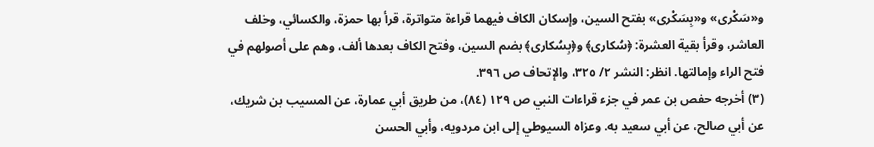و«سَكْرى» و«بِسَكْرى» بفتح السين، وإسكان الكاف فيهما قراءة متواترة، قرأ بها حمزة، والكسائي، وخلف العاشر، وقرأ بقية العشرة: ﴿سُكارى﴾ و﴿بِسُكارى﴾ بضم السين، وفتح الكاف بعدها ألف، وهم على أصولهم في فتح الراء وإمالتها. انظر: النشر ٢/ ٣٢٥، والإتحاف ص ٣٩٦.
(٣) أخرجه حفص بن عمر في جزء قراءات النبي ص ١٢٩ (٨٤)، من طريق أبي عمارة، عن المسيب بن شريك، عن أبي صالح، عن أبي سعيد به. وعزاه السيوطي إلى ابن مردويه، وأبي الحسن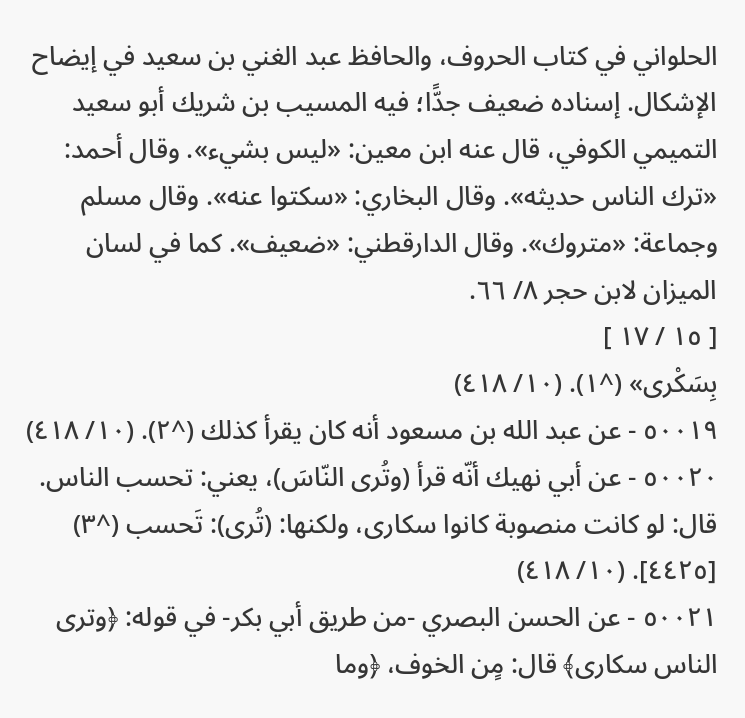الحلواني في كتاب الحروف، والحافظ عبد الغني بن سعيد في إيضاح الإشكال. إسناده ضعيف جدًّا؛ فيه المسيب بن شريك أبو سعيد التميمي الكوفي، قال عنه ابن معين: «ليس بشيء». وقال أحمد: «ترك الناس حديثه». وقال البخاري: «سكتوا عنه». وقال مسلم وجماعة: «متروك». وقال الدارقطني: «ضعيف». كما في لسان الميزان لابن حجر ٨/ ٦٦.
[ ١٥ / ١٧ ]
بِسَكْرى» (^١). (١٠/ ٤١٨)
٥٠٠١٩ - عن عبد الله بن مسعود أنه كان يقرأ كذلك (^٢). (١٠/ ٤١٨)
٥٠٠٢٠ - عن أبي نهيك أنّه قرأ (وتُرى النّاسَ)، يعني: تحسب الناس. قال: لو كانت منصوبة كانوا سكارى، ولكنها: (تُرى): تَحسب (^٣) [٤٤٢٥]. (١٠/ ٤١٨)
٥٠٠٢١ - عن الحسن البصري -من طريق أبي بكر- في قوله: ﴿وترى الناس سكارى﴾ قال: مٍن الخوف، ﴿وما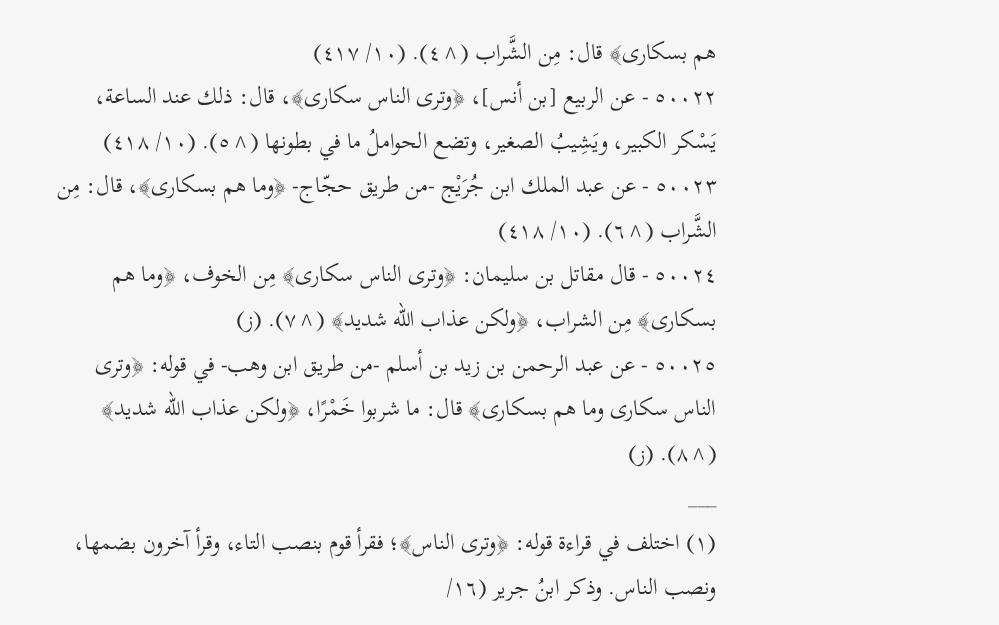هم بسكارى﴾ قال: مِن الشَّراب (^٤). (١٠/ ٤١٧)
٥٠٠٢٢ - عن الربيع [بن أنس]، ﴿وترى الناس سكارى﴾، قال: ذلك عند الساعة، يَسْكر الكبير، ويَشِيبُ الصغير، وتضع الحواملُ ما في بطونها (^٥). (١٠/ ٤١٨)
٥٠٠٢٣ - عن عبد الملك ابن جُرَيْج -من طريق حجّاج- ﴿وما هم بسكارى﴾، قال: مِن الشَّراب (^٦). (١٠/ ٤١٨)
٥٠٠٢٤ - قال مقاتل بن سليمان: ﴿وترى الناس سكارى﴾ مِن الخوف، ﴿وما هم بسكارى﴾ مِن الشراب، ﴿ولكن عذاب الله شديد﴾ (^٧). (ز)
٥٠٠٢٥ - عن عبد الرحمن بن زيد بن أسلم -من طريق ابن وهب- في قوله: ﴿وترى الناس سكارى وما هم بسكارى﴾ قال: ما شربوا خَمْرًا، ﴿ولكن عذاب الله شديد﴾ (^٨). (ز)
___
(١) اختلف في قراءة قوله: ﴿وترى الناس﴾؛ فقرأ قوم بنصب التاء، وقرأ آخرون بضمها، ونصب الناس. وذكر ابنُ جرير (١٦/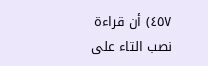٤٥٧) أن قراءة نصب التاء على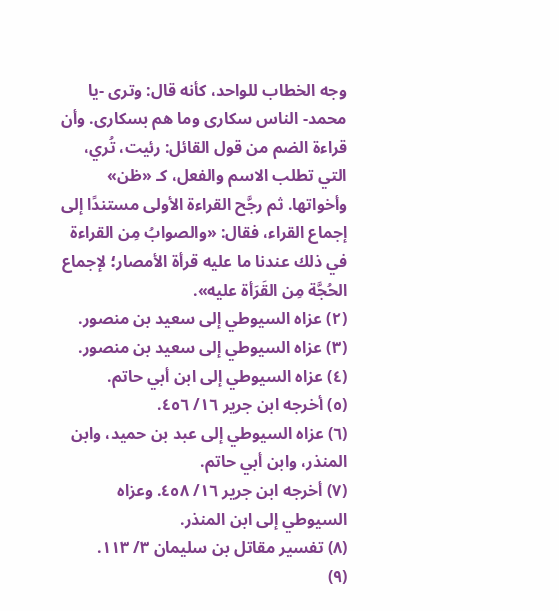وجه الخطاب للواحد، كأنه قال: وترى -يا محمد- الناس سكارى وما هم بسكارى. وأن قراءة الضم من قول القائل: رئيت، تُري، التي تطلب الاسم والفعل، كـ «ظن» وأخواتها. ثم رجَّح القراءة الأولى مستندًا إلى إجماع القراء، فقال: «والصوابُ مِن القراءة في ذلك عندنا ما عليه قرأة الأمصار؛ لإجماع الحُجَّة مِن القَرَأة عليه».
(٢) عزاه السيوطي إلى سعيد بن منصور.
(٣) عزاه السيوطي إلى سعيد بن منصور.
(٤) عزاه السيوطي إلى ابن أبي حاتم.
(٥) أخرجه ابن جرير ١٦/ ٤٥٦.
(٦) عزاه السيوطي إلى عبد بن حميد، وابن المنذر، وابن أبي حاتم.
(٧) أخرجه ابن جرير ١٦/ ٤٥٨. وعزاه السيوطي إلى ابن المنذر.
(٨) تفسير مقاتل بن سليمان ٣/ ١١٣.
(٩)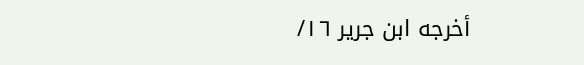أخرجه ابن جرير ١٦/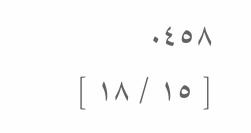٤٥٨.
[ ١٥ / ١٨ ]